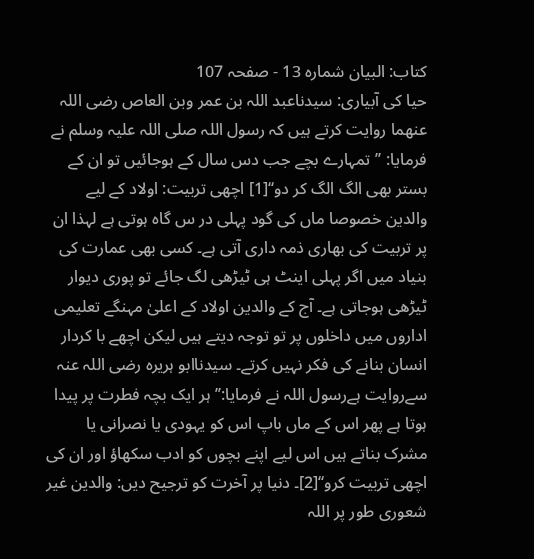کتاب: البیان شمارہ 13 - صفحہ 107
حیا کی آبیاری: سیدناعبد اللہ بن عمر وبن العاص رضی اللہ عنھما روایت کرتے ہیں کہ رسول اللہ صلی اللہ علیہ وسلم نے فرمایا: ’’تمہارے بچے جب دس سال کے ہوجائیں تو ان کے بستر بھی الگ الگ کر دو‘‘[1] اچھی تربیت: اولاد کے لیے والدین خصوصا ماں کی گود پہلی در س گاہ ہوتی ہے لہذا ان پر تربیت کی بھاری ذمہ داری آتی ہے۔ کسی بھی عمارت کی بنیاد میں اگر پہلی اینٹ ہی ٹیڑھی لگ جائے تو پوری دیوار ٹیڑھی ہوجاتی ہے۔ آج کے والدین اولاد کے اعلیٰ مہنگے تعلیمی اداروں میں داخلوں پر تو توجہ دیتے ہیں لیکن اچھے با کردار انسان بنانے کی فکر نہیں کرتے۔ سیدناابو ہریرہ رضی اللہ عنہ سےروایت ہےرسول اللہ نے فرمایا:’’ ہر ایک بچہ فطرت پر پیدا ہوتا ہے پھر اس کے ماں باپ اس کو یہودی یا نصرانی یا مشرک بناتے ہیں اس لیے اپنے بچوں کو ادب سکھاؤ اور ان کی اچھی تربیت کرو‘‘[2]۔ دنیا پر آخرت کو ترجیح دیں: والدین غیر شعوری طور پر اللہ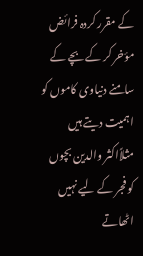کے مقرر کردہ فرائض مؤخر کر کے بچے کے سامنے دنیاوی کاموں کو اہمیت دیتے ہیں مثلاًاکثر والدین بچوں کو فجر کے لیے نہیں اٹھاتے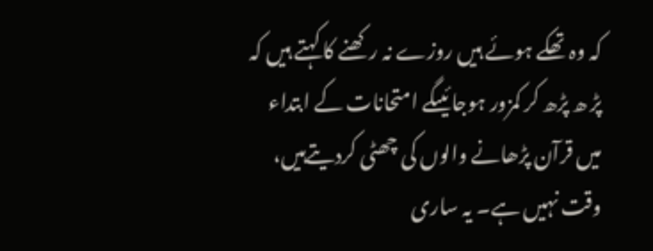کہ وہ تھکے ہوئے ہیں روزے نہ رکھنے کا کہتے ہیں کہ پڑ ھ پڑھ کر کمزور ہوجائیںگے امتحانات کے ابتداء میں قرآن پڑھانے والوں کی چھٹی کردیتےہیں، وقت نہیں ہے۔ یہ ساری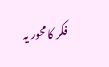فکر کا محور یہ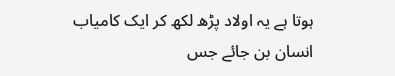ہوتا ہے یہ اولاد پڑھ لکھ کر ایک کامیاب انسان بن جائے جس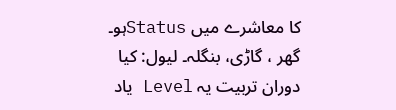کا معاشرے میں Statusہو۔ گھر ، گاڑی، بنگلہ۔ لیول: کیا دوران تربیت یہ Level یاد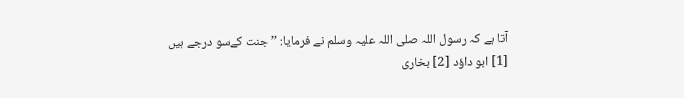آتا ہے کہ رسول اللہ صلی اللہ علیہ وسلم نے فرمایا: ’’جنت کےسو درجے ہیں
[1] ابو داؤد [2] بخاری